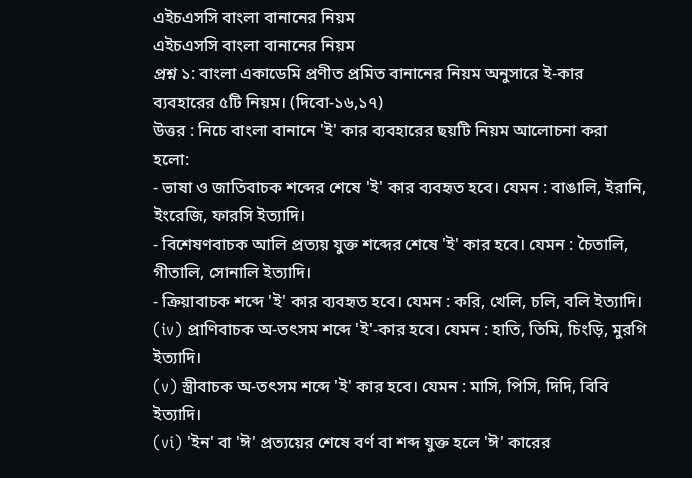এইচএসসি বাংলা বানানের নিয়ম
এইচএসসি বাংলা বানানের নিয়ম
প্রশ্ন ১: বাংলা একাডেমি প্রণীত প্রমিত বানানের নিয়ম অনুসারে ই-কার ব্যবহারের ৫টি নিয়ম। (দিবো-১৬,১৭)
উত্তর : নিচে বাংলা বানানে 'ই' কার ব্যবহারের ছয়টি নিয়ম আলোচনা করা হলো:
- ভাষা ও জাতিবাচক শব্দের শেষে 'ই' কার ব্যবহৃত হবে। যেমন : বাঙালি, ইরানি, ইংরেজি, ফারসি ইত্যাদি।
- বিশেষণবাচক আলি প্রত্যয় যুক্ত শব্দের শেষে 'ই' কার হবে। যেমন : চৈতালি, গীতালি, সোনালি ইত্যাদি।
- ক্রিয়াবাচক শব্দে 'ই' কার ব্যবহৃত হবে। যেমন : করি, খেলি, চলি, বলি ইত্যাদি।
(iv) প্রাণিবাচক অ-তৎসম শব্দে 'ই'-কার হবে। যেমন : হাতি, তিমি, চিংড়ি, মুরগি ইত্যাদি।
(v) স্ত্রীবাচক অ-তৎসম শব্দে 'ই' কার হবে। যেমন : মাসি, পিসি, দিদি, বিবি ইত্যাদি।
(vi) 'ইন' বা 'ঈ' প্রত্যয়ের শেষে বর্ণ বা শব্দ যুক্ত হলে 'ঈ' কারের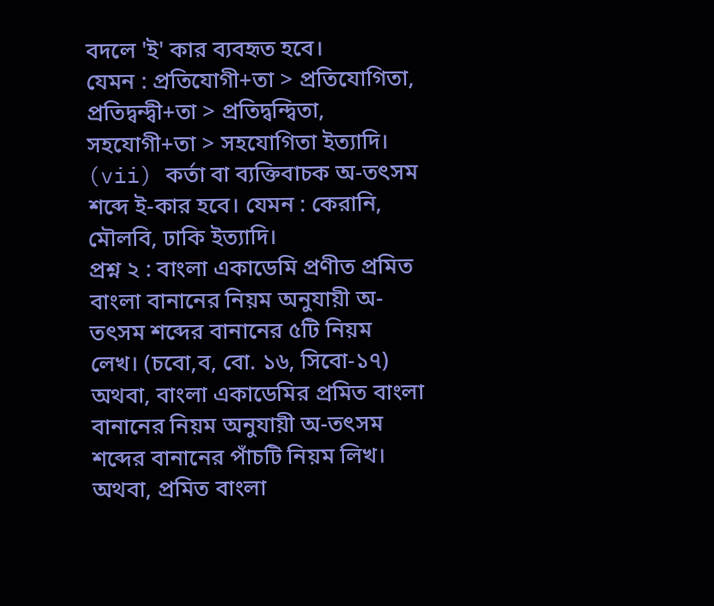বদলে 'ই' কার ব্যবহৃত হবে।
যেমন : প্রতিযোগী+তা > প্রতিযোগিতা, প্রতিদ্বন্দ্বী+তা > প্রতিদ্বন্দ্বিতা, সহযোগী+তা > সহযোগিতা ইত্যাদি।
(vii) কর্তা বা ব্যক্তিবাচক অ-তৎসম শব্দে ই-কার হবে। যেমন : কেরানি, মৌলবি, ঢাকি ইত্যাদি।
প্রশ্ন ২ : বাংলা একাডেমি প্রণীত প্রমিত বাংলা বানানের নিয়ম অনুযায়ী অ-তৎসম শব্দের বানানের ৫টি নিয়ম লেখ। (চবো,ব, বো. ১৬, সিবো-১৭)
অথবা, বাংলা একাডেমির প্রমিত বাংলা বানানের নিয়ম অনুযায়ী অ-তৎসম শব্দের বানানের পাঁচটি নিয়ম লিখ।
অথবা, প্রমিত বাংলা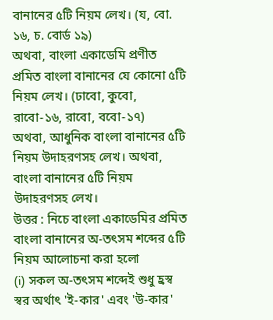বানানের ৫টি নিয়ম লেখ। (য, বো. ১৬, চ. বোর্ড ১৯)
অথবা, বাংলা একাডেমি প্রণীত প্রমিত বাংলা বানানের যে কোনো ৫টি নিয়ম লেখ। (ঢাবো, কুবো, রাবো-১৬, রাবো, ববো-১৭)
অথবা, আধুনিক বাংলা বানানের ৫টি নিয়ম উদাহরণসহ লেখ। অথবা, বাংলা বানানের ৫টি নিয়ম উদাহরণসহ লেখ।
উত্তর : নিচে বাংলা একাডেমির প্রমিত বাংলা বানানের অ-তৎসম শব্দের ৫টি নিয়ম আলোচনা করা হলো
(i) সকল অ-তৎসম শব্দেই শুধু হ্রস্ব স্বর অর্থাৎ 'ই-কার' এবং 'উ-কার'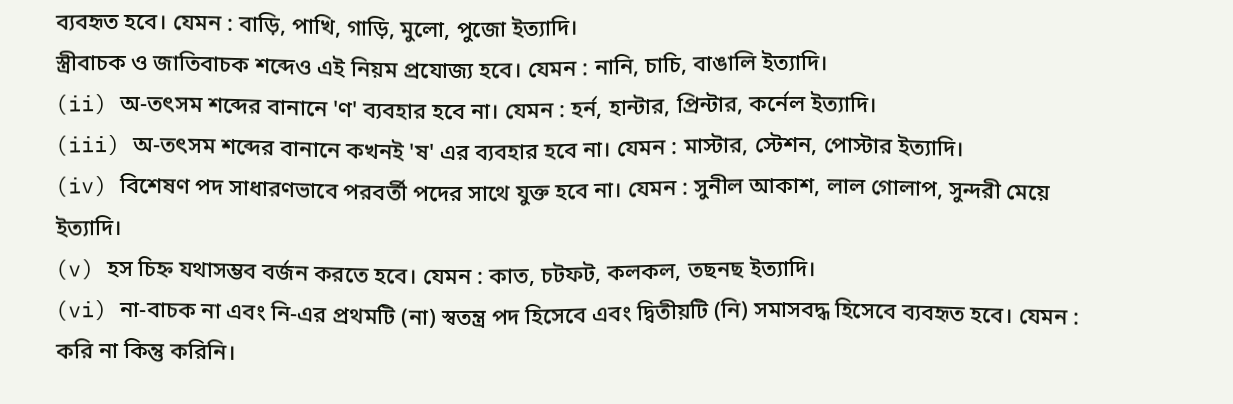ব্যবহৃত হবে। যেমন : বাড়ি, পাখি, গাড়ি, মুলো, পুজো ইত্যাদি।
স্ত্রীবাচক ও জাতিবাচক শব্দেও এই নিয়ম প্রযোজ্য হবে। যেমন : নানি, চাচি, বাঙালি ইত্যাদি।
(ii) অ-তৎসম শব্দের বানানে 'ণ' ব্যবহার হবে না। যেমন : হর্ন, হান্টার, প্রিন্টার, কর্নেল ইত্যাদি।
(iii) অ-তৎসম শব্দের বানানে কখনই 'ষ' এর ব্যবহার হবে না। যেমন : মাস্টার, স্টেশন, পোস্টার ইত্যাদি।
(iv) বিশেষণ পদ সাধারণভাবে পরবর্তী পদের সাথে যুক্ত হবে না। যেমন : সুনীল আকাশ, লাল গোলাপ, সুন্দরী মেয়ে ইত্যাদি।
(v) হস চিহ্ন যথাসম্ভব বর্জন করতে হবে। যেমন : কাত, চটফট, কলকল, তছনছ ইত্যাদি।
(vi) না-বাচক না এবং নি-এর প্রথমটি (না) স্বতন্ত্র পদ হিসেবে এবং দ্বিতীয়টি (নি) সমাসবদ্ধ হিসেবে ব্যবহৃত হবে। যেমন : করি না কিন্তু করিনি।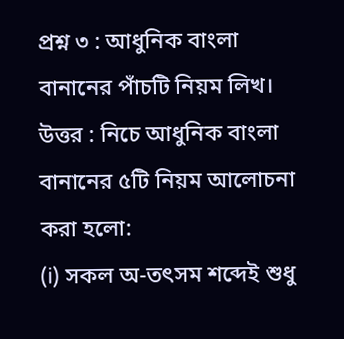প্রশ্ন ৩ : আধুনিক বাংলা বানানের পাঁচটি নিয়ম লিখ।
উত্তর : নিচে আধুনিক বাংলা বানানের ৫টি নিয়ম আলোচনা করা হলো:
(i) সকল অ-তৎসম শব্দেই শুধু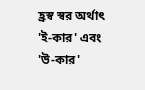হ্রস্ব স্বর অর্থাৎ 'ই-কার' এবং 'উ-কার'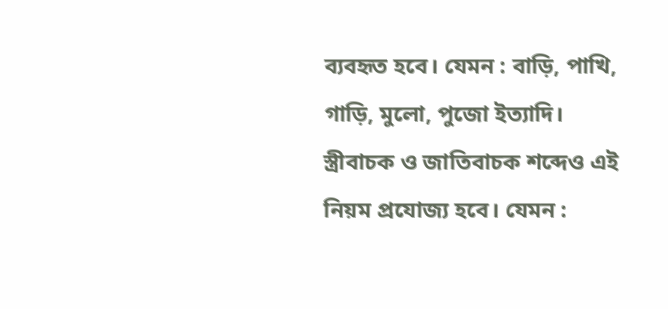ব্যবহৃত হবে। যেমন : বাড়ি, পাখি, গাড়ি, মুলো, পুজো ইত্যাদি।
স্ত্রীবাচক ও জাতিবাচক শব্দেও এই নিয়ম প্রযোজ্য হবে। যেমন :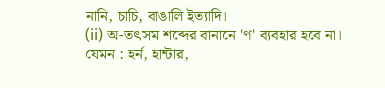নানি, চাচি, বাঙালি ইত্যাদি।
(ii) অ-তৎসম শব্দের বানানে 'ণ' ব্যবহার হবে না। যেমন : হর্ন, হান্টার,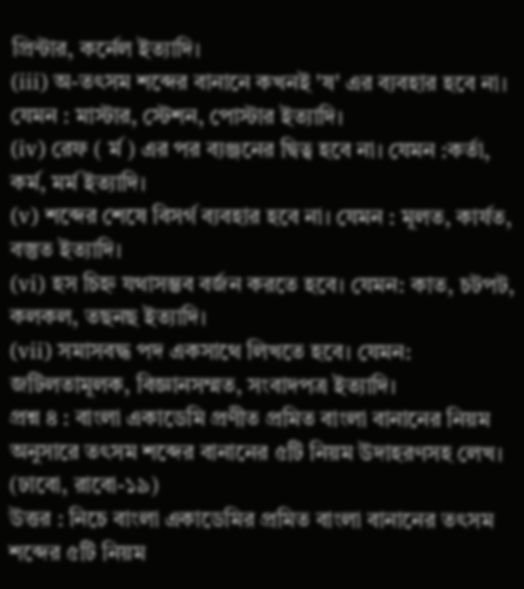প্রিন্টার, কর্নেল ইত্যাদি।
(iii) অ-তৎসম শব্দের বানানে কখনই 'ষ' এর ব্যবহার হবে না। যেমন : মাস্টার, স্টেশন, পোস্টার ইত্যাদি।
(iv) রেফ ( র্ম ) এর পর ব্যঞ্জনের দ্বিত্ব হবে না। যেমন :কর্তা, কর্ম, মর্ম ইত্যাদি।
(v) শব্দের শেষে বিসর্গ ব্যবহার হবে না। যেমন : মূলত, কার্যত, বস্তুত ইত্যাদি।
(vi) হস চিহ্ন যথাসম্ভব বর্জন করতে হবে। যেমন: কাত, চটপট, কলকল, তছনছ ইত্যাদি।
(vii) সমাসবদ্ধ পদ একসাথে লিখতে হবে। যেমন: জটিলতামূলক, বিজ্ঞানসম্মত, সংবাদপত্র ইত্যাদি।
প্রশ্ন ৪ : বাংলা একাডেমি প্রণীত প্রমিত বাংলা বানানের নিয়ম অনুসারে তৎসম শব্দের বানানের ৫টি নিয়ম উদাহরণসহ লেখ। (ঢাবো, রাবো-১৯)
উত্তর : নিচে বাংলা একাডেমির প্রমিত বাংলা বানানের তৎসম শব্দের ৫টি নিয়ম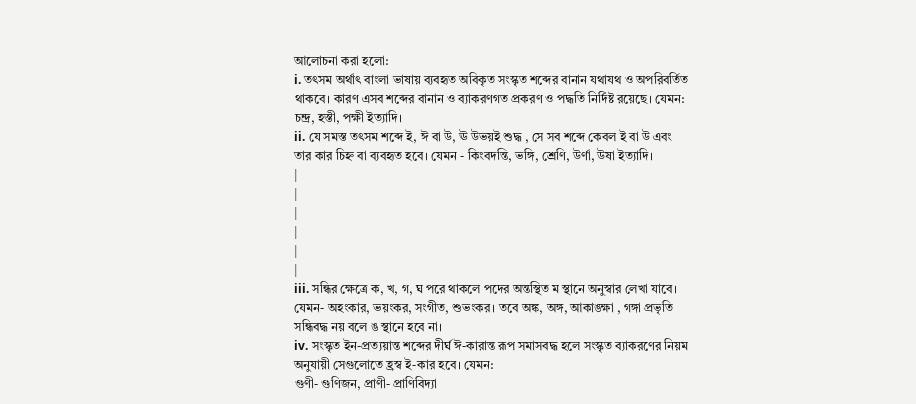আলোচনা করা হলো:
i. তৎসম অর্থাৎ বাংলা ভাষায় ব্যবহৃত অবিকৃত সংস্কৃত শব্দের বানান যথাযথ ও অপরিবর্তিত থাকবে। কারণ এসব শব্দের বানান ও ব্যাকরণগত প্রকরণ ও পদ্ধতি নির্দিষ্ট রয়েছে। যেমন: চন্দ্র, হস্তী, পক্ষী ইত্যাদি।
ii. যে সমস্ত তৎসম শব্দে ই, ঈ বা উ, ঊ উভয়ই শুদ্ধ , সে সব শব্দে কেবল ই বা উ এবং তার কার চিহ্ন বা ব্যবহৃত হবে। যেমন - কিংবদন্তি, ভঙ্গি, শ্রেণি, উর্ণা, উষা ইত্যাদি।
|
|
|
|
|
|
iii. সন্ধির ক্ষেত্রে ক, খ, গ, ঘ পরে থাকলে পদের অন্তস্থিত ম স্থানে অনুস্বার লেখা যাবে। যেমন- অহংকার, ভয়ংকর, সংগীত, শুভংকর। তবে অঙ্ক, অঙ্গ, আকাঙ্ক্ষা , গঙ্গা প্রভৃতি সন্ধিবদ্ধ নয় বলে ঙ স্থানে হবে না।
iv. সংস্কৃত ইন-প্রত্যয়ান্ত শব্দের দীর্ঘ ঈ-কারান্ত রূপ সমাসবদ্ধ হলে সংস্কৃত ব্যাকরণের নিয়ম অনুযায়ী সেগুলোতে হ্রস্ব ই-কার হবে। যেমন:
গুণী- গুণিজন, প্রাণী- প্রাণিবিদ্যা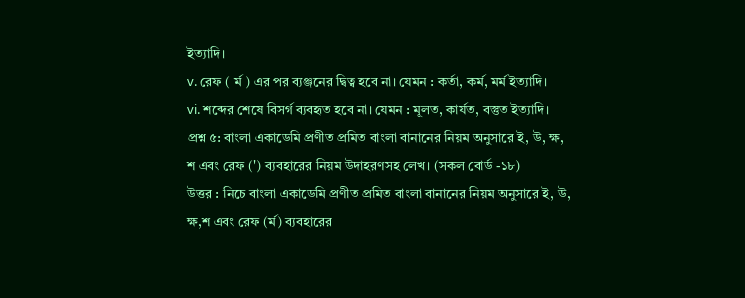ইত্যাদি।
v. রেফ ( র্ম ) এর পর ব্যঞ্জনের দ্বিত্ব হবে না। যেমন : কর্তা, কর্ম, মর্ম ইত্যাদি।
vi. শব্দের শেষে বিসর্গ ব্যবহৃত হবে না। যেমন : মূলত, কার্যত, বস্তুত ইত্যাদি।
প্রশ্ন ৫: বাংলা একাডেমি প্রণীত প্রমিত বাংলা বানানের নিয়ম অনুসারে ই, উ, ক্ষ, শ এবং রেফ (') ব্যবহারের নিয়ম উদাহরণসহ লেখ। (সকল বোর্ড -১৮)
উত্তর : নিচে বাংলা একাডেমি প্রণীত প্রমিত বাংলা বানানের নিয়ম অনুসারে ই, উ, ক্ষ,শ এবং রেফ (র্ম) ব্যবহারের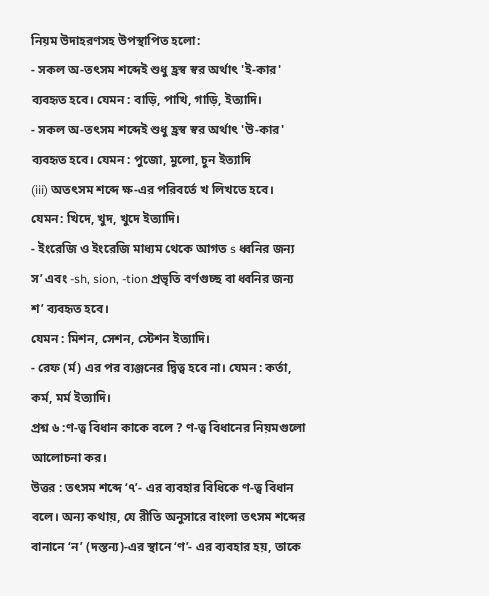নিয়ম উদাহরণসহ উপস্থাপিত হলো:
- সকল অ-তৎসম শব্দেই শুধু হ্রস্ব স্বর অর্থাৎ 'ই-কার' ব্যবহৃত হবে। যেমন : বাড়ি, পাখি, গাড়ি, ইত্যাদি।
- সকল অ-তৎসম শব্দেই শুধু হ্রস্ব স্বর অর্থাৎ 'উ-কার' ব্যবহৃত হবে। যেমন : পুজো, মুলো, চুন ইত্যাদি
(iii) অতৎসম শব্দে ক্ষ-এর পরিবর্তে খ লিখতে হবে। যেমন: খিদে, খুদ, খুদে ইত্যাদি।
- ইংরেজি ও ইংরেজি মাধ্যম থেকে আগত s ধ্বনির জন্য স’ এবং -sh, sion, -tion প্রভৃতি বর্ণগুচ্ছ বা ধ্বনির জন্য শ’ ব্যবহৃত হবে।
যেমন : মিশন, সেশন, স্টেশন ইত্যাদি।
- রেফ (র্ম) এর পর ব্যঞ্জনের দ্বিত্ব হবে না। যেমন : কর্তা, কর্ম, মর্ম ইত্যাদি।
প্রশ্ন ৬ :ণ-ত্ব বিধান কাকে বলে ? ণ-ত্ব বিধানের নিয়মগুলো আলোচনা কর।
উত্তর : তৎসম শব্দে ‘৭’- এর ব্যবহার বিধিকে ণ-ত্ব বিধান বলে। অন্য কথায়, যে রীতি অনুসারে বাংলা তৎসম শব্দের বানানে ‘ন’ (দস্তন্য)-এর স্থানে ‘ণ’- এর ব্যবহার হয়, তাকে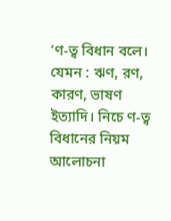‘ণ-ত্ব বিধান বলে। যেমন : ঋণ, রণ, কারণ, ভাষণ ইত্যাদি। নিচে ণ-ত্ব বিধানের নিয়ম আলোচনা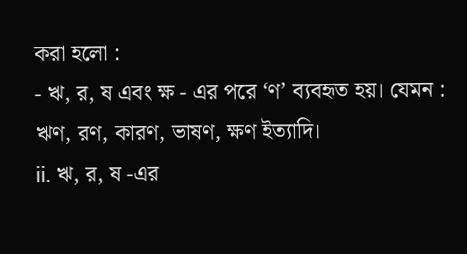করা হলো :
- ঋ, র, ষ এবং ক্ষ - এর পরে ‘ণ’ ব্যবহৃত হয়। যেমন : ঋণ, রণ, কারণ, ভাষণ, ক্ষণ ইত্যাদি।
ii. ঋ, র, ষ -এর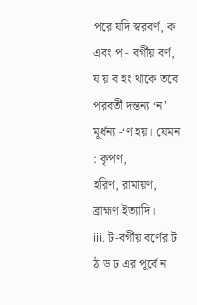পরে যদি স্বরবর্ণ, ক এবং প - বর্গীয় বর্ণ, য য় ব হং থাকে তবে পরবর্তী দন্তন্য ‘ন’ মূর্ধন্য -‘ণ হয়। যেমন : কৃপণ,
হরিণ, রামায়ণ, ব্রাহ্মণ ইত্যাদি।
iii. ট-বর্গীয় বর্ণের ট ঠ ড ঢ এর পূর্বে ন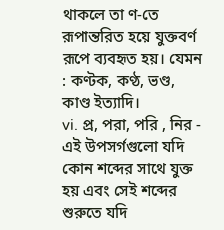থাকলে তা ণ-তে রূপান্তরিত হয়ে যুক্তবর্ণ রূপে ব্যবহৃত হয়। যেমন : কণ্টক, কণ্ঠ, ভণ্ড, কাণ্ড ইত্যাদি।
vi. প্র, পরা, পরি , নির - এই উপসর্গগুলো যদি কোন শব্দের সাথে যুক্ত হয় এবং সেই শব্দের শুরুতে যদি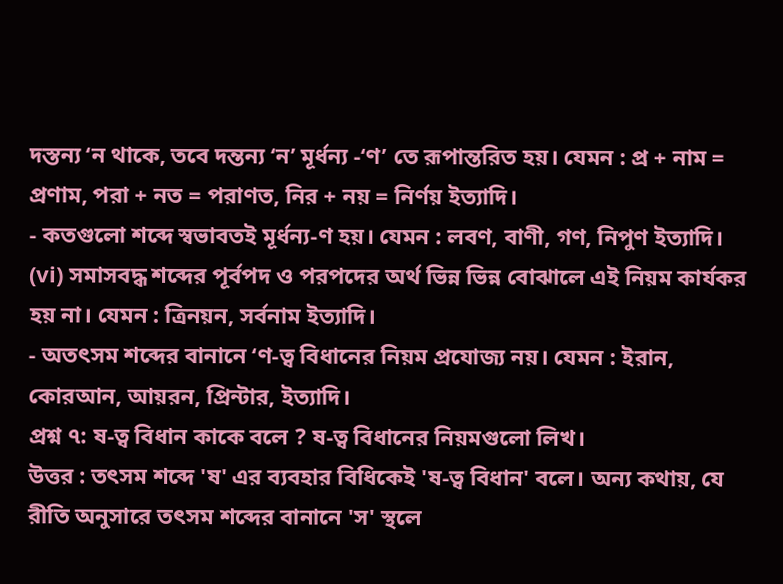দস্তন্য ‘ন থাকে, তবে দন্তন্য ‘ন’ মূর্ধন্য -‘ণ’ তে রূপান্তরিত হয়। যেমন : প্র + নাম = প্রণাম, পরা + নত = পরাণত, নির + নয় = নির্ণয় ইত্যাদি।
- কতগুলো শব্দে স্বভাবতই মূর্ধন্য-ণ হয়। যেমন : লবণ, বাণী, গণ, নিপুণ ইত্যাদি।
(vi) সমাসবদ্ধ শব্দের পূর্বপদ ও পরপদের অর্থ ভিন্ন ভিন্ন বোঝালে এই নিয়ম কার্যকর হয় না। যেমন : ত্রিনয়ন, সর্বনাম ইত্যাদি।
- অতৎসম শব্দের বানানে ‘ণ-ত্ব বিধানের নিয়ম প্রযোজ্য নয়। যেমন : ইরান, কোরআন, আয়রন, প্রিন্টার, ইত্যাদি।
প্রশ্ন ৭: ষ-ত্ব বিধান কাকে বলে ? ষ-ত্ব বিধানের নিয়মগুলো লিখ।
উত্তর : তৎসম শব্দে 'ষ' এর ব্যবহার বিধিকেই 'ষ-ত্ব বিধান' বলে। অন্য কথায়, যে রীতি অনুসারে তৎসম শব্দের বানানে 'স' স্থলে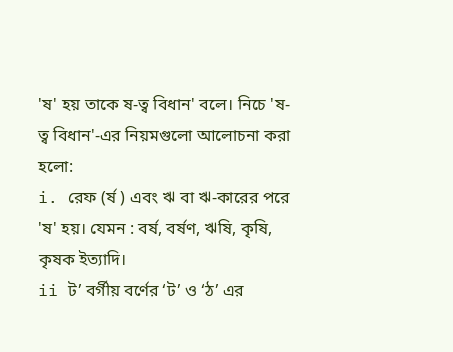'ষ' হয় তাকে ষ-ত্ব বিধান' বলে। নিচে 'ষ-ত্ব বিধান'-এর নিয়মগুলো আলোচনা করা হলো:
i. রেফ (র্ষ ) এবং ঋ বা ঋ-কারের পরে 'ষ' হয়। যেমন : বর্ষ, বর্ষণ, ঋষি, কৃষি, কৃষক ইত্যাদি।
ii ট’ বর্গীয় বর্ণের ‘ট’ ও ‘ঠ’ এর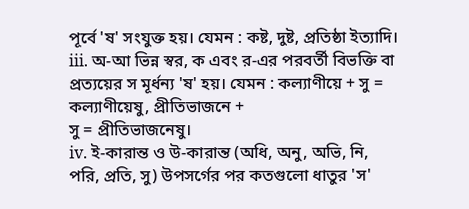পূর্বে 'ষ' সংযুক্ত হয়। যেমন : কষ্ট, দুষ্ট, প্রতিষ্ঠা ইত্যাদি।
iii. অ-আ ভিন্ন স্বর, ক এবং র-এর পরবর্তী বিভক্তি বা প্রত্যয়ের স মূর্ধন্য 'ষ' হয়। যেমন : কল্যাণীয়ে + সু = কল্যাণীয়েষু, প্রীতিভাজনে +
সু = প্রীতিভাজনেষু।
iv. ই-কারান্ত ও উ-কারান্ত (অধি, অনু, অভি, নি, পরি, প্রতি, সু) উপসর্গের পর কতগুলো ধাতুর 'স'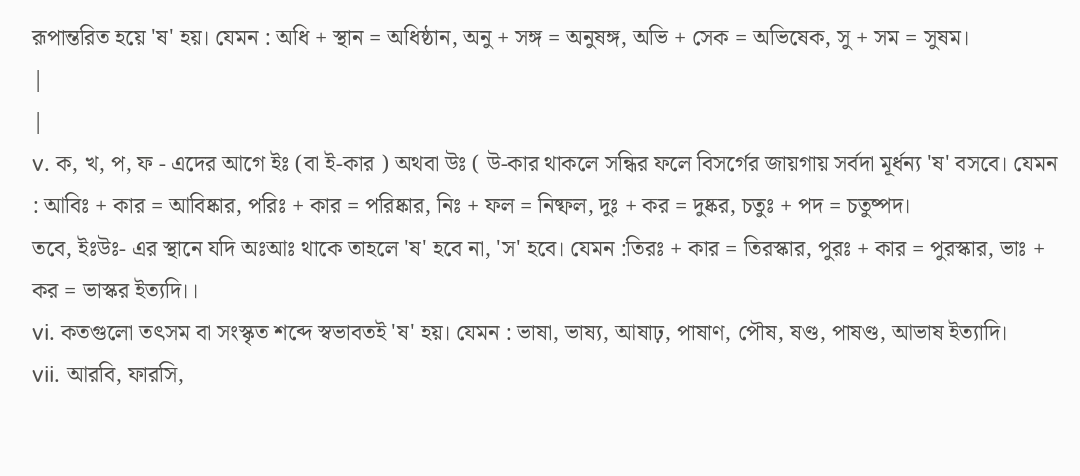রূপান্তরিত হয়ে 'ষ' হয়। যেমন : অধি + স্থান = অধিষ্ঠান, অনু + সঙ্গ = অনুষঙ্গ, অভি + সেক = অভিষেক, সু + সম = সুষম।
|
|
v. ক, খ, প, ফ - এদের আগে ইঃ (বা ই-কার ) অথবা উঃ ( উ-কার থাকলে সন্ধির ফলে বিসর্গের জায়গায় সর্বদা মূর্ধন্য 'ষ' বসবে। যেমন : আবিঃ + কার = আবিষ্কার, পরিঃ + কার = পরিষ্কার, নিঃ + ফল = নিষ্ফল, দুঃ + কর = দুষ্কর, চতুঃ + পদ = চতুষ্পদ।
তবে, ইঃউঃ- এর স্থানে যদি অঃআঃ থাকে তাহলে 'ষ' হবে না, 'স' হবে। যেমন :তিরঃ + কার = তিরস্কার, পুরঃ + কার = পুরস্কার, ভাঃ + কর = ভাস্কর ইত্যদি।।
vi. কতগুলো তৎসম বা সংস্কৃত শব্দে স্বভাবতই 'ষ' হয়। যেমন : ভাষা, ভাষ্য, আষাঢ়, পাষাণ, পৌষ, ষণ্ড, পাষণ্ড, আভাষ ইত্যাদি।
vii. আরবি, ফারসি,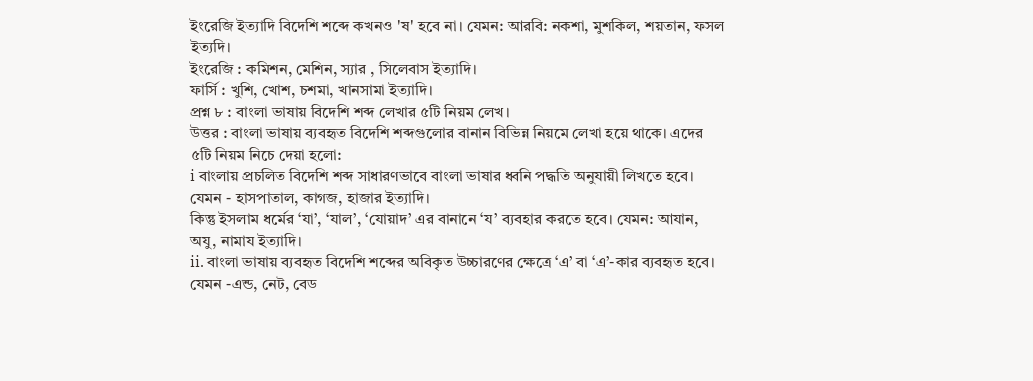ইংরেজি ইত্যাদি বিদেশি শব্দে কখনও 'ষ' হবে না। যেমন: আরবি: নকশা, মুশকিল, শয়তান, ফসল ইত্যদি।
ইংরেজি : কমিশন, মেশিন, স্যার , সিলেবাস ইত্যাদি।
ফার্সি : খুশি, খোশ, চশমা, খানসামা ইত্যাদি।
প্রশ্ন ৮ : বাংলা ভাষায় বিদেশি শব্দ লেখার ৫টি নিয়ম লেখ।
উত্তর : বাংলা ভাষায় ব্যবহৃত বিদেশি শব্দগুলোর বানান বিভিন্ন নিয়মে লেখা হয়ে থাকে। এদের ৫টি নিয়ম নিচে দেয়া হলো:
i বাংলায় প্রচলিত বিদেশি শব্দ সাধারণভাবে বাংলা ভাষার ধ্বনি পদ্ধতি অনুযায়ী লিখতে হবে। যেমন - হাসপাতাল, কাগজ, হাজার ইত্যাদি।
কিন্তু ইসলাম ধর্মের ‘যা’, ‘যাল’, ‘যোয়াদ’ এর বানানে ‘য’ ব্যবহার করতে হবে। যেমন: আযান, অযু, নামায ইত্যাদি।
ii. বাংলা ভাষায় ব্যবহৃত বিদেশি শব্দের অবিকৃত উচ্চারণের ক্ষেত্রে ‘এ’ বা ‘এ’-কার ব্যবহৃত হবে। যেমন -এন্ড, নেট, বেড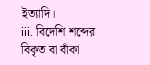ইত্যাদি।
iii. বিদেশি শব্দের বিকৃত বা বাঁকা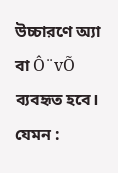উচ্চারণে অ্যা বা Ô¨vÕ ব্যবহৃত হবে। যেমন :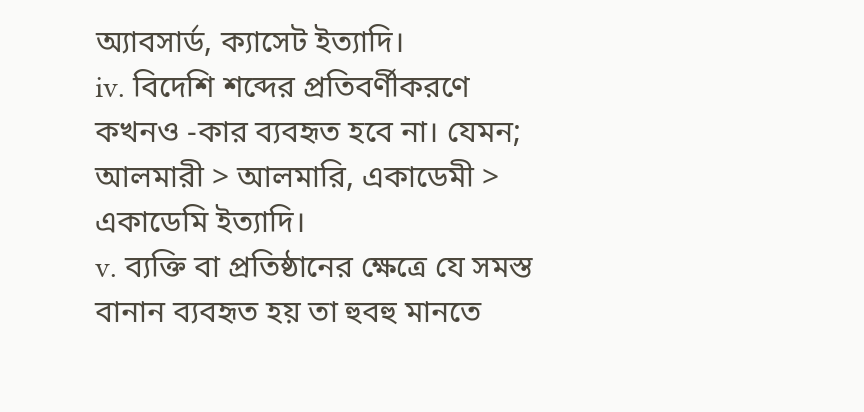অ্যাবসার্ড, ক্যাসেট ইত্যাদি।
iv. বিদেশি শব্দের প্রতিবর্ণীকরণে কখনও -কার ব্যবহৃত হবে না। যেমন; আলমারী > আলমারি, একাডেমী > একাডেমি ইত্যাদি।
v. ব্যক্তি বা প্রতিষ্ঠানের ক্ষেত্রে যে সমস্ত বানান ব্যবহৃত হয় তা হুবহু মানতে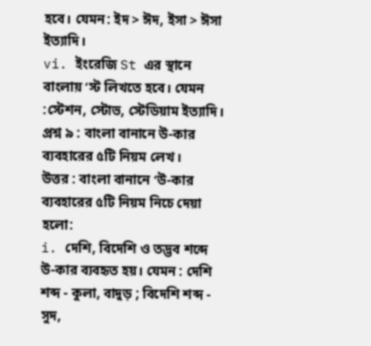হবে। যেমন: ইদ > ঈদ, ইসা > ঈসা ইত্যাদি।
vi. ইংরেজি St এর স্থানে বাংলায় ‘স্ট লিখতে হবে। যেমন :স্টেশন, স্টোভ, স্টেডিয়াম ইত্যাদি।
প্রশ্ন ৯ : বাংলা বানানে উ-কার ব্যবহারের ৫টি নিয়ম লেখ।
উত্তর : বাংলা বানানে ‘উ-কার ব্যবহারের ৫টি নিয়ম নিচে দেয়া হলো:
i. দেশি, বিদেশি ও তদ্ভব শব্দে উ-কার ব্যবহৃত হয়। যেমন : দেশি শব্দ - কুলা, বাদুড় ; বিদেশি শব্দ - সুদ,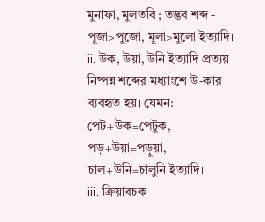মুনাফা, মুলতবি ; তদ্ভব শব্দ -
পূজা>পুজো, মূলা>মুলো ইত্যাদি।
ii. উক, উয়া, উনি ইত্যাদি প্রত্যয় নিষ্পন্ন শব্দের মধ্যাংশে উ-কার ব্যবহৃত হয়। যেমন: পেট+উক=পেটুক, পড়+উয়া=পড়ুয়া, চাল+উনি=চালুনি ইত্যাদি।
iii. ক্রিয়াবচক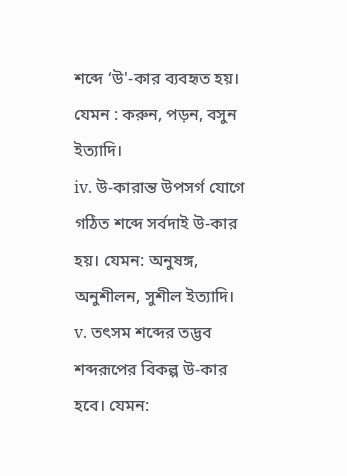শব্দে ‘উ'-কার ব্যবহৃত হয়। যেমন : করুন, পড়ন, বসুন ইত্যাদি।
iv. উ-কারান্ত উপসর্গ যোগে গঠিত শব্দে সর্বদাই উ-কার হয়। যেমন: অনুষঙ্গ, অনুশীলন, সুশীল ইত্যাদি।
v. তৎসম শব্দের তদ্ভব শব্দরূপের বিকল্প উ-কার হবে। যেমন: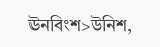ঊনবিংশ>উনিশ,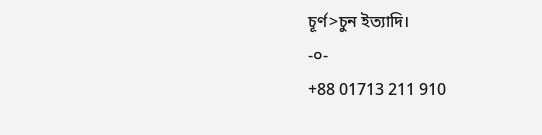চূর্ণ>চুন ইত্যাদি।
-০-
+88 01713 211 910